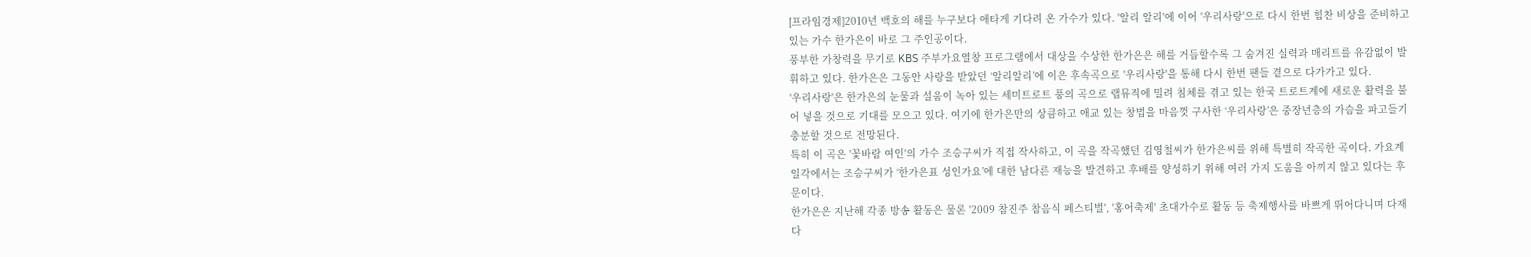[프라임경제]2010년 백호의 해를 누구보다 애타게 기다려 온 가수가 있다. '알리 알리'에 이어 '우리사랑'으로 다시 한번 힘찬 비상을 준비하고 있는 가수 한가은이 바로 그 주인공이다.
풍부한 가창력을 무기로 KBS 주부가요열창 프로그램에서 대상을 수상한 한가은은 해를 거듭할수록 그 숨겨진 실력과 매리트를 유감없이 발휘하고 있다. 한가은은 그동안 사랑을 받았던 ‘알리알리’에 이은 후속곡으로 '우리사랑'을 통해 다시 한번 팬들 곁으로 다가가고 있다.
'우리사랑'은 한가은의 눈물과 설움이 녹아 있는 세미트로트 풍의 곡으로 랩뮤직에 밀려 침체를 겪고 있는 한국 트로트계에 새로운 활력을 불어 넣을 것으로 기대를 모으고 있다. 여기에 한가은만의 상큼하고 애교 있는 창법을 마음껏 구사한 ‘우리사랑’은 중장년층의 가슴을 파고들기 충분할 것으로 전망된다.
특히 이 곡은 '꽃바람 여인'의 가수 조승구씨가 직접 작사하고, 이 곡을 작곡했던 김영철씨가 한가은씨를 위해 특별히 작곡한 곡이다. 가요계 일각에서는 조승구씨가 ‘한가은표 성인가요’에 대한 남다른 재능을 발견하고 후배를 양성하기 위해 여러 가지 도움을 아끼지 않고 있다는 후문이다.
한가은은 지난해 각종 방송 활동은 물론 '2009 참진주 참음식 페스티벌', '홍어축제' 초대가수로 활동 등 축제행사를 바쁘게 뛰어다니며 다재다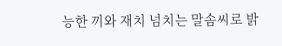능한 끼와 재치 넘치는 말솜씨로 밝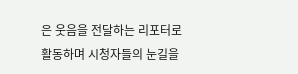은 웃음을 전달하는 리포터로 활동하며 시청자들의 눈길을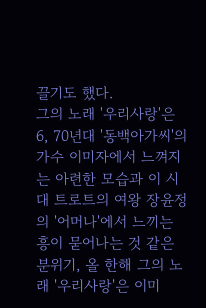끌기도 했다.
그의 노래 '우리사랑'은 6, 70년대 '동백아가씨'의 가수 이미자에서 느껴지는 아련한 모습과 이 시대 트로트의 여왕 장윤정의 '어머나'에서 느끼는 흥이 묻어나는 것 같은 분위기, 올 한해 그의 노래 '우리사랑'은 이미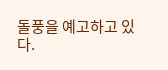돌풍을 예고하고 있다.